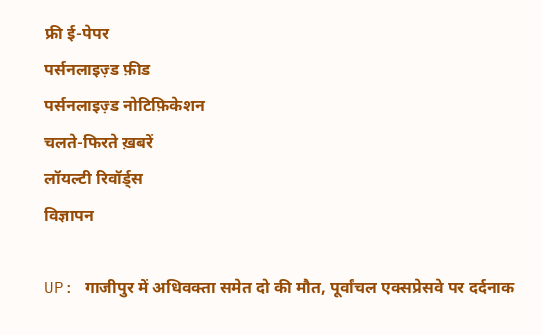फ्री ई-पेपर
पर्सनलाइज़्ड फ़ीड
पर्सनलाइज़्ड नोटिफ़िकेशन
चलते-फिरते ख़बरें
लॉयल्टी रिवॉर्ड्स
विज्ञापन

UP: गाजीपुर में अधिवक्ता समेत दो की मौत, पूर्वांचल एक्सप्रेसवे पर दर्दनाक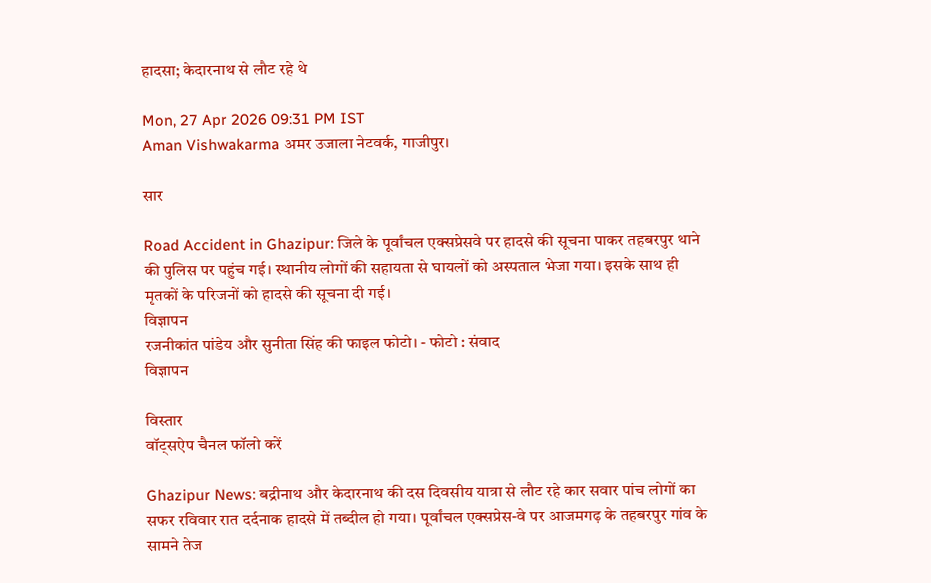हादसा; केदारनाथ से लौट रहे थे

Mon, 27 Apr 2026 09:31 PM IST
Aman Vishwakarma अमर उजाला नेटवर्क, गाजीपुर।

सार

Road Accident in Ghazipur: जिले के पूर्वांचल एक्सप्रेसवे पर हादसे की सूचना पाकर तहबरपुर थाने की पुलिस पर पहुंच गई। स्थानीय लोगों की सहायता से घायलों को अस्पताल भेजा गया। इसके साथ ही मृतकों के परिजनों को हादसे की सूचना दी गई।
विज्ञापन
रजनीकांत पांडेय और सुनीता सिंह की फाइल फोटो। - फोटो : संवाद
विज्ञापन

विस्तार
वॉट्सऐप चैनल फॉलो करें

Ghazipur News: बद्रीनाथ और केदारनाथ की दस दिवसीय यात्रा से लौट रहे कार सवार पांच लोगों का सफर रविवार रात दर्दनाक हादसे में तब्दील हो गया। पूर्वांचल एक्सप्रेस-वे पर आजमगढ़ के तहबरपुर गांव के सामने तेज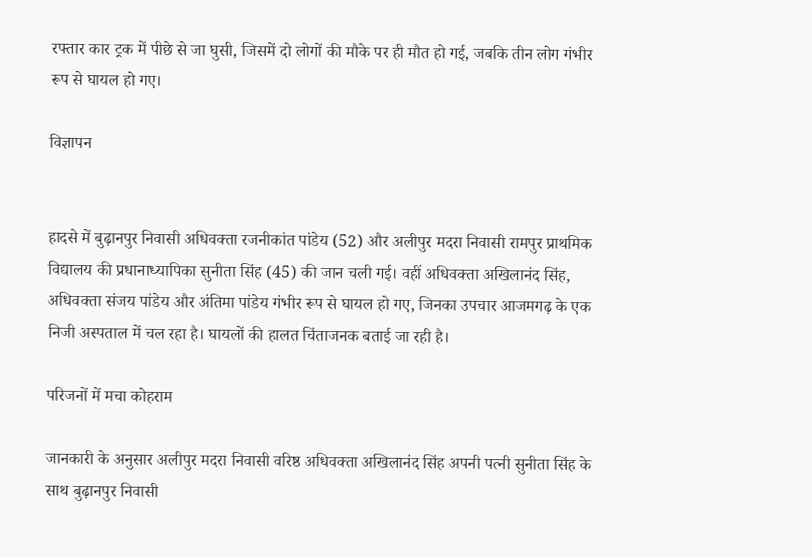रफ्तार कार ट्रक में पीछे से जा घुसी, जिसमें दो लोगों की मौके पर ही मौत हो गई, जबकि तीन लोग गंभीर रूप से घायल हो गए।

विज्ञापन


हादसे में बुढ़ानपुर निवासी अधिवक्ता रजनीकांत पांडेय (52) और अलीपुर मदरा निवासी रामपुर प्राथमिक विद्यालय की प्रधानाध्यापिका सुनीता सिंह (45) की जान चली गई। वहीं अधिवक्ता अखिलानंद सिंह, अधिवक्ता संजय पांडेय और अंतिमा पांडेय गंभीर रूप से घायल हो गए, जिनका उपचार आजमगढ़ के एक निजी अस्पताल में चल रहा है। घायलों की हालत चिंताजनक बताई जा रही है।

परिजनों में मचा कोहराम

जानकारी के अनुसार अलीपुर मदरा निवासी वरिष्ठ अधिवक्ता अखिलानंद सिंह अपनी पत्नी सुनीता सिंह के साथ बुढ़ानपुर निवासी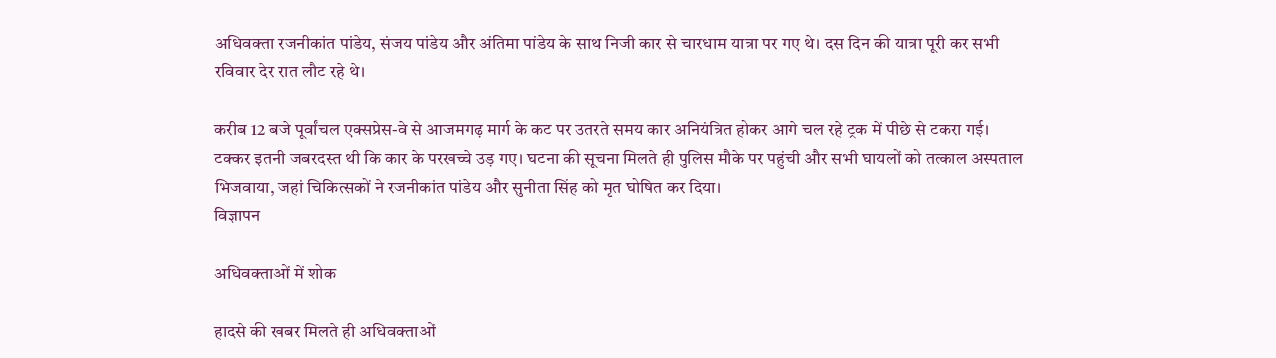अधिवक्ता रजनीकांत पांडेय, संजय पांडेय और अंतिमा पांडेय के साथ निजी कार से चारधाम यात्रा पर गए थे। दस दिन की यात्रा पूरी कर सभी रविवार देर रात लौट रहे थे।

करीब 12 बजे पूर्वांचल एक्सप्रेस-वे से आजमगढ़ मार्ग के कट पर उतरते समय कार अनियंत्रित होकर आगे चल रहे ट्रक में पीछे से टकरा गई। टक्कर इतनी जबरदस्त थी कि कार के परखच्चे उड़ गए। घटना की सूचना मिलते ही पुलिस मौके पर पहुंची और सभी घायलों को तत्काल अस्पताल भिजवाया, जहां चिकित्सकों ने रजनीकांत पांडेय और सुनीता सिंह को मृत घोषित कर दिया।
विज्ञापन

अधिवक्ताओं में शोक

हादसे की खबर मिलते ही अधिवक्ताओं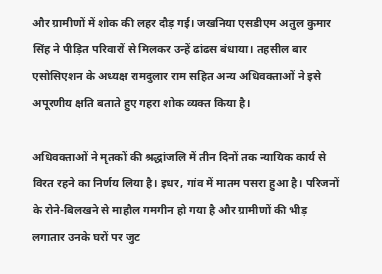और ग्रामीणों में शोक की लहर दौड़ गई। जखनिया एसडीएम अतुल कुमार सिंह ने पीड़ित परिवारों से मिलकर उन्हें ढांढस बंधाया। तहसील बार एसोसिएशन के अध्यक्ष रामदुलार राम सहित अन्य अधिवक्ताओं ने इसे अपूरणीय क्षति बताते हुए गहरा शोक व्यक्त किया है।

अधिवक्ताओं ने मृतकों की श्रद्धांजलि में तीन दिनों तक न्यायिक कार्य से विरत रहने का निर्णय लिया है। इधर, गांव में मातम पसरा हुआ है। परिजनों के रोने-बिलखने से माहौल गमगीन हो गया है और ग्रामीणों की भीड़ लगातार उनके घरों पर जुट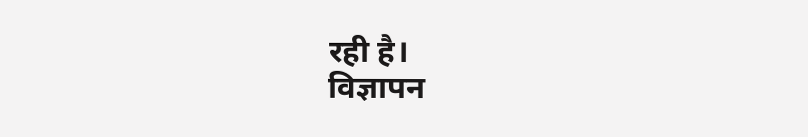रही है।
विज्ञापन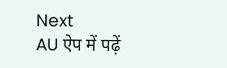Next
AU ऐप में पढ़ें